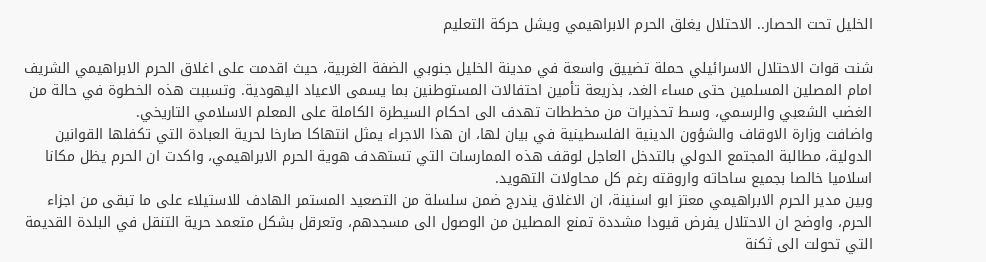الخليل تحت الحصار.. الاحتلال يغلق الحرم الابراهيمي ويشل حركة التعليم

شنت قوات الاحتلال الاسرائيلي حملة تضييق واسعة في مدينة الخليل جنوبي الضفة الغربية، حيث اقدمت على اغلاق الحرم الابراهيمي الشريف امام المصلين المسلمين حتى مساء الغد، بذريعة تأمين احتفالات المستوطنين بما يسمى الاعياد اليهودية. وتسببت هذه الخطوة في حالة من الغضب الشعبي والرسمي، وسط تحذيرات من مخططات تهدف الى احكام السيطرة الكاملة على المعلم الاسلامي التاريخي.
واضافت وزارة الاوقاف والشؤون الدينية الفلسطينية في بيان لها، ان هذا الاجراء يمثل انتهاكا صارخا لحرية العبادة التي تكفلها القوانين الدولية، مطالبة المجتمع الدولي بالتدخل العاجل لوقف هذه الممارسات التي تستهدف هوية الحرم الابراهيمي، واكدت ان الحرم يظل مكانا اسلاميا خالصا بجميع ساحاته واروقته رغم كل محاولات التهويد.
وبين مدير الحرم الابراهيمي معتز ابو اسنينة، ان الاغلاق يندرج ضمن سلسلة من التصعيد المستمر الهادف للاستيلاء على ما تبقى من اجزاء الحرم، واوضح ان الاحتلال يفرض قيودا مشددة تمنع المصلين من الوصول الى مسجدهم، وتعرقل بشكل متعمد حرية التنقل في البلدة القديمة التي تحولت الى ثكنة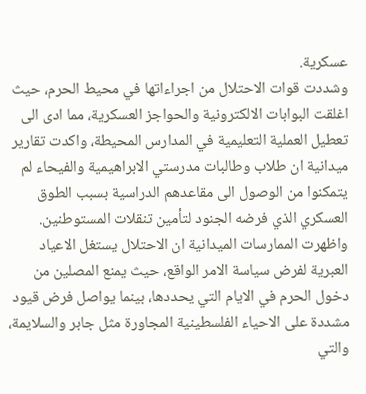عسكرية.
وشددت قوات الاحتلال من اجراءاتها في محيط الحرم، حيث اغلقت البوابات الالكترونية والحواجز العسكرية، مما ادى الى تعطيل العملية التعليمية في المدارس المحيطة، واكدت تقارير ميدانية ان طلاب وطالبات مدرستي الابراهيمية والفيحاء لم يتمكنوا من الوصول الى مقاعدهم الدراسية بسبب الطوق العسكري الذي فرضه الجنود لتأمين تنقلات المستوطنين.
واظهرت الممارسات الميدانية ان الاحتلال يستغل الاعياد العبرية لفرض سياسة الامر الواقع، حيث يمنع المصلين من دخول الحرم في الايام التي يحددها، بينما يواصل فرض قيود مشددة على الاحياء الفلسطينية المجاورة مثل جابر والسلايمة، والتي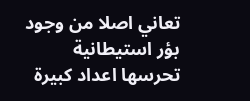تعاني اصلا من وجود بؤر استيطانية تحرسها اعداد كبيرة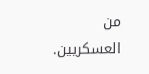من العسكريين.